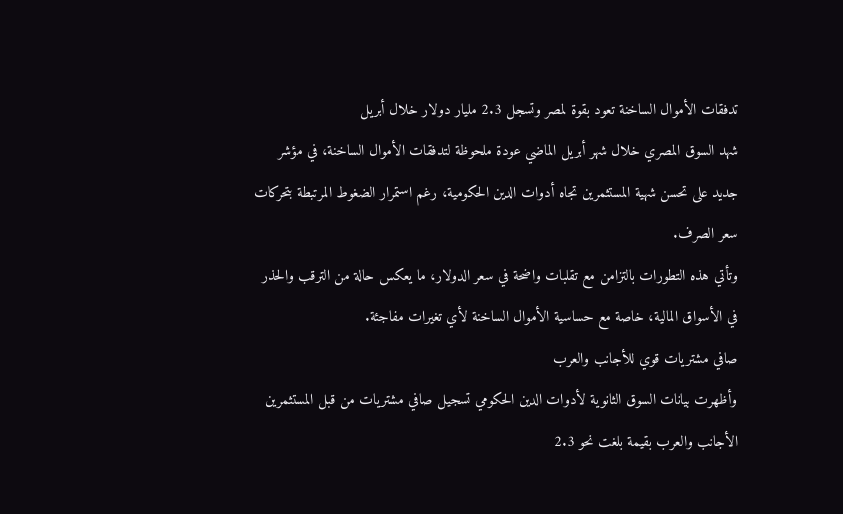تدفقات الأموال الساخنة تعود بقوة لمصر وتسجل 2.3 مليار دولار خلال أبريل
شهد السوق المصري خلال شهر أبريل الماضي عودة ملحوظة لتدفقات الأموال الساخنة، في مؤشر جديد على تحسن شهية المستثمرين تجاه أدوات الدين الحكومية، رغم استمرار الضغوط المرتبطة بتحركات سعر الصرف.
وتأتي هذه التطورات بالتزامن مع تقلبات واضحة في سعر الدولار، ما يعكس حالة من الترقب والحذر في الأسواق المالية، خاصة مع حساسية الأموال الساخنة لأي تغيرات مفاجئة.
صافي مشتريات قوي للأجانب والعرب
وأظهرت بيانات السوق الثانوية لأدوات الدين الحكومي تسجيل صافي مشتريات من قبل المستثمرين الأجانب والعرب بقيمة بلغت نحو 2.3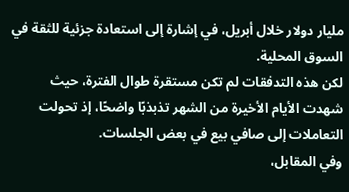مليار دولار خلال أبريل، في إشارة إلى استعادة جزئية للثقة في السوق المحلية.
لكن هذه التدفقات لم تكن مستقرة طوال الفترة، حيث شهدت الأيام الأخيرة من الشهر تذبذبًا واضحًا، إذ تحولت التعاملات إلى صافي بيع في بعض الجلسات.
وفي المقابل،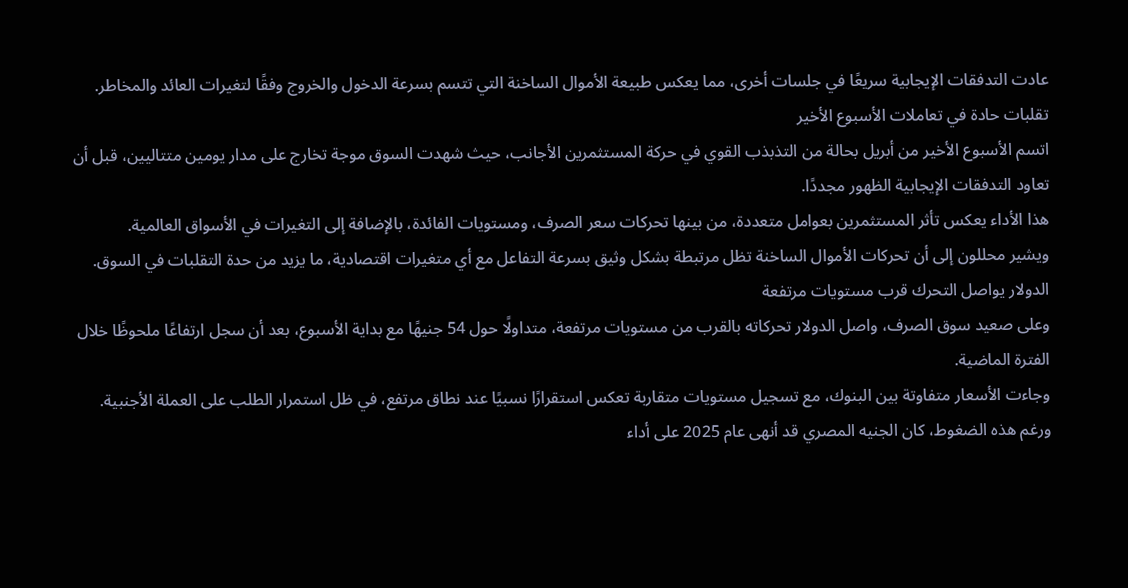عادت التدفقات الإيجابية سريعًا في جلسات أخرى، مما يعكس طبيعة الأموال الساخنة التي تتسم بسرعة الدخول والخروج وفقًا لتغيرات العائد والمخاطر.
تقلبات حادة في تعاملات الأسبوع الأخير
اتسم الأسبوع الأخير من أبريل بحالة من التذبذب القوي في حركة المستثمرين الأجانب، حيث شهدت السوق موجة تخارج على مدار يومين متتاليين، قبل أن تعاود التدفقات الإيجابية الظهور مجددًا.
هذا الأداء يعكس تأثر المستثمرين بعوامل متعددة، من بينها تحركات سعر الصرف، ومستويات الفائدة، بالإضافة إلى التغيرات في الأسواق العالمية.
ويشير محللون إلى أن تحركات الأموال الساخنة تظل مرتبطة بشكل وثيق بسرعة التفاعل مع أي متغيرات اقتصادية، ما يزيد من حدة التقلبات في السوق.
الدولار يواصل التحرك قرب مستويات مرتفعة
وعلى صعيد سوق الصرف، واصل الدولار تحركاته بالقرب من مستويات مرتفعة، متداولًا حول 54 جنيهًا مع بداية الأسبوع، بعد أن سجل ارتفاعًا ملحوظًا خلال الفترة الماضية.
وجاءت الأسعار متفاوتة بين البنوك، مع تسجيل مستويات متقاربة تعكس استقرارًا نسبيًا عند نطاق مرتفع، في ظل استمرار الطلب على العملة الأجنبية.
ورغم هذه الضغوط، كان الجنيه المصري قد أنهى عام 2025 على أداء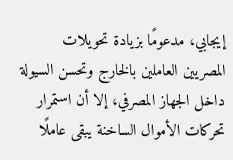إيجابي، مدعومًا بزيادة تحويلات المصريين العاملين بالخارج وتحسن السيولة داخل الجهاز المصرفي، إلا أن استمرار تحركات الأموال الساخنة يبقى عاملًا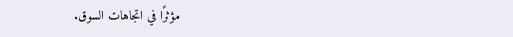مؤثرًا في اتجاهات السوق.